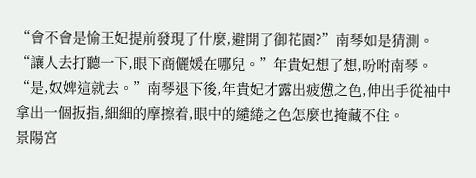“會不會是愉王妃提前發現了什麼,避開了御花園?”南琴如是猜測。
“讓人去打聽一下,眼下商儷媛在哪兒。”年貴妃想了想,吩咐南琴。
“是,奴婢這就去。”南琴退下後,年貴妃才露出疲憊之色,伸出手從袖中拿出一個扳指,細細的摩擦着,眼中的繾綣之色怎麼也掩藏不住。
景陽宮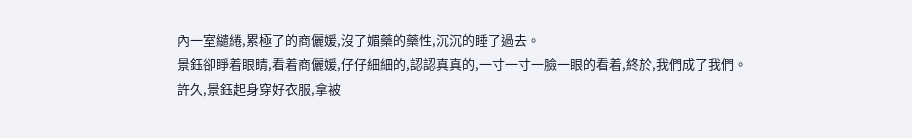內一室繾綣,累極了的商儷媛,沒了媚藥的藥性,沉沉的睡了過去。
景鈺卻睜着眼睛,看着商儷媛,仔仔細細的,認認真真的,一寸一寸一臉一眼的看着,終於,我們成了我們。
許久,景鈺起身穿好衣服,拿被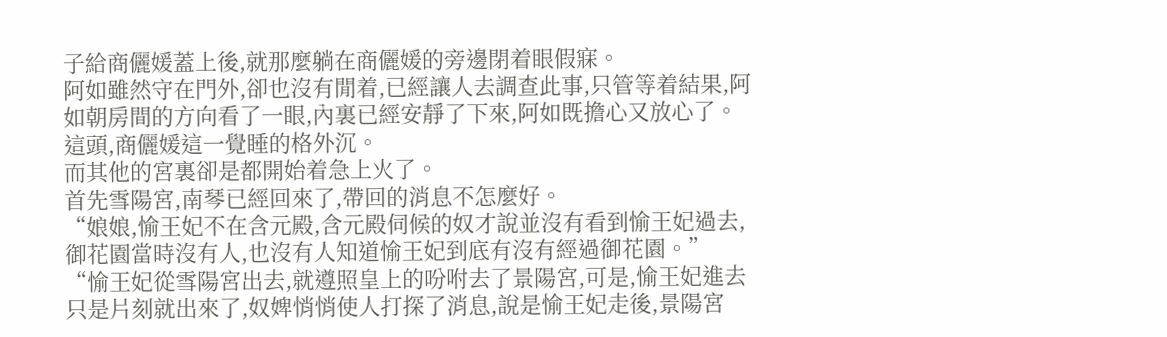子給商儷媛蓋上後,就那麼躺在商儷媛的旁邊閉着眼假寐。
阿如雖然守在門外,卻也沒有閒着,已經讓人去調查此事,只管等着結果,阿如朝房間的方向看了一眼,內裏已經安靜了下來,阿如既擔心又放心了。
這頭,商儷媛這一覺睡的格外沉。
而其他的宮裏卻是都開始着急上火了。
首先雪陽宮,南琴已經回來了,帶回的消息不怎麼好。
“娘娘,愉王妃不在含元殿,含元殿伺候的奴才說並沒有看到愉王妃過去,御花園當時沒有人,也沒有人知道愉王妃到底有沒有經過御花園。”
“愉王妃從雪陽宮出去,就遵照皇上的吩咐去了景陽宮,可是,愉王妃進去只是片刻就出來了,奴婢悄悄使人打探了消息,說是愉王妃走後,景陽宮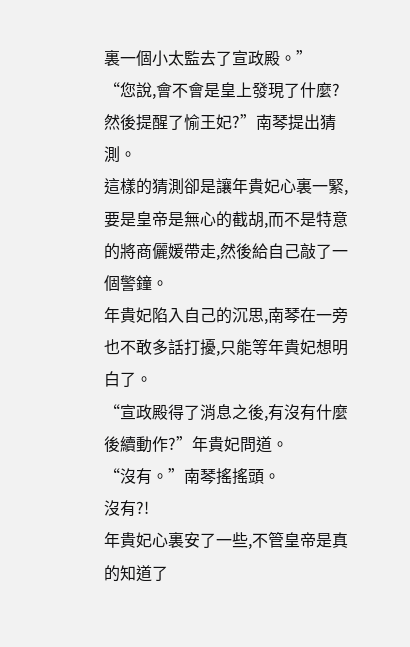裏一個小太監去了宣政殿。”
“您說,會不會是皇上發現了什麼?然後提醒了愉王妃?”南琴提出猜測。
這樣的猜測卻是讓年貴妃心裏一緊,要是皇帝是無心的截胡,而不是特意的將商儷媛帶走,然後給自己敲了一個警鐘。
年貴妃陷入自己的沉思,南琴在一旁也不敢多話打擾,只能等年貴妃想明白了。
“宣政殿得了消息之後,有沒有什麼後續動作?”年貴妃問道。
“沒有。”南琴搖搖頭。
沒有?!
年貴妃心裏安了一些,不管皇帝是真的知道了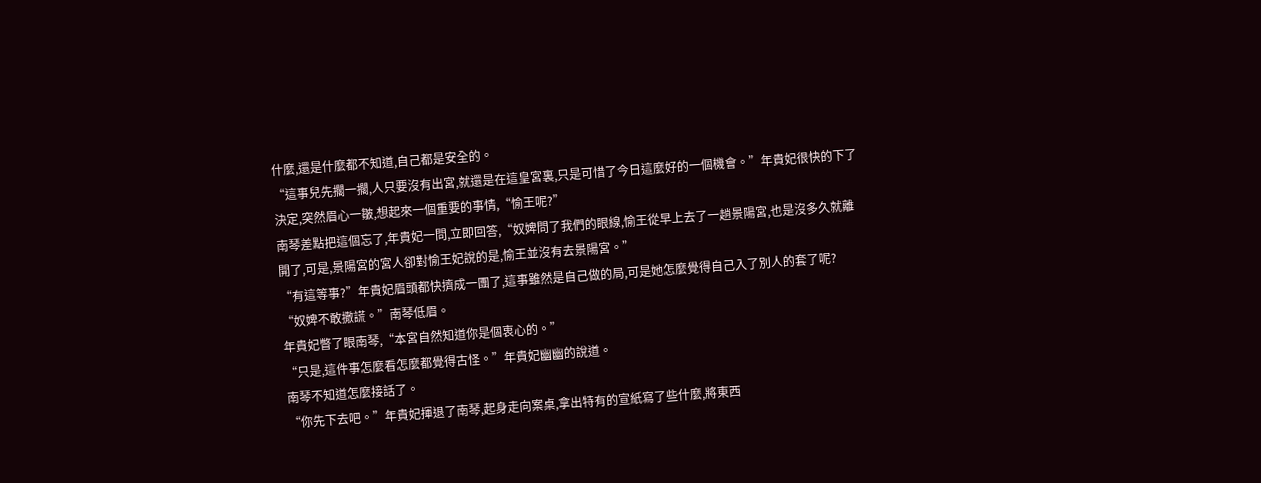什麼,還是什麼都不知道,自己都是安全的。
“這事兒先擱一擱,人只要沒有出宮,就還是在這皇宮裏,只是可惜了今日這麼好的一個機會。”年貴妃很快的下了決定,突然眉心一皺,想起來一個重要的事情,“愉王呢?”
南琴差點把這個忘了,年貴妃一問,立即回答,“奴婢問了我們的眼線,愉王從早上去了一趟景陽宮,也是沒多久就離開了,可是,景陽宮的宮人卻對愉王妃說的是,愉王並沒有去景陽宮。”
“有這等事?”年貴妃眉頭都快擠成一團了,這事雖然是自己做的局,可是她怎麼覺得自己入了別人的套了呢?
“奴婢不敢撒謊。”南琴低眉。
年貴妃瞥了眼南琴,“本宮自然知道你是個衷心的。”
“只是,這件事怎麼看怎麼都覺得古怪。”年貴妃幽幽的說道。
南琴不知道怎麼接話了。
“你先下去吧。”年貴妃揮退了南琴,起身走向案桌,拿出特有的宣紙寫了些什麼,將東西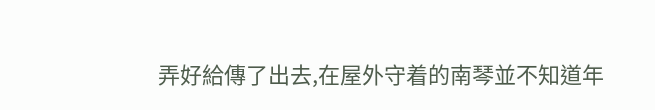弄好給傳了出去,在屋外守着的南琴並不知道年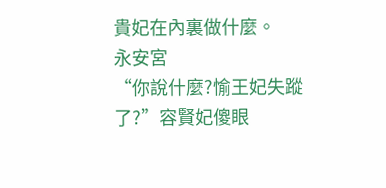貴妃在內裏做什麼。
永安宮
“你說什麼?愉王妃失蹤了?”容賢妃傻眼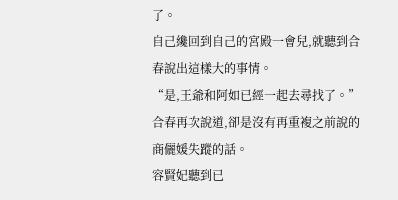了。
自己纔回到自己的宮殿一會兒,就聽到合春說出這樣大的事情。
“是,王爺和阿如已經一起去尋找了。”合春再次說道,卻是沒有再重複之前說的商儷媛失蹤的話。
容賢妃聽到已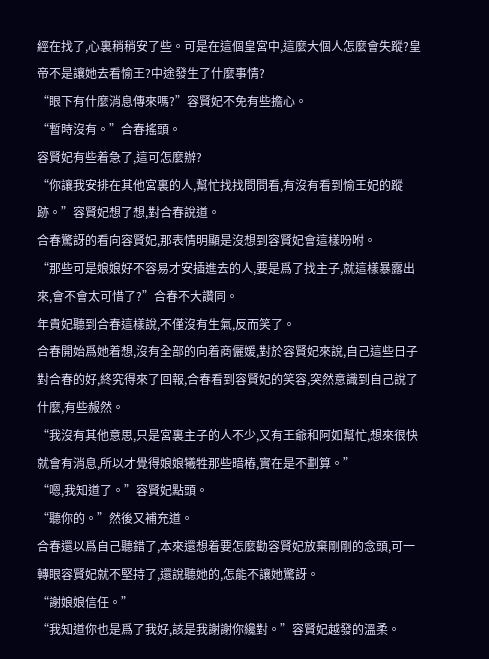經在找了,心裏稍稍安了些。可是在這個皇宮中,這麼大個人怎麼會失蹤?皇帝不是讓她去看愉王?中途發生了什麼事情?
“眼下有什麼消息傳來嗎?”容賢妃不免有些擔心。
“暫時沒有。”合春搖頭。
容賢妃有些着急了,這可怎麼辦?
“你讓我安排在其他宮裏的人,幫忙找找問問看,有沒有看到愉王妃的蹤跡。”容賢妃想了想,對合春說道。
合春驚訝的看向容賢妃,那表情明顯是沒想到容賢妃會這樣吩咐。
“那些可是娘娘好不容易才安插進去的人,要是爲了找主子,就這樣暴露出來,會不會太可惜了?”合春不大讚同。
年貴妃聽到合春這樣說,不僅沒有生氣,反而笑了。
合春開始爲她着想,沒有全部的向着商儷媛,對於容賢妃來說,自己這些日子對合春的好,終究得來了回報,合春看到容賢妃的笑容,突然意識到自己說了什麼,有些赧然。
“我沒有其他意思,只是宮裏主子的人不少,又有王爺和阿如幫忙,想來很快就會有消息,所以才覺得娘娘犧牲那些暗樁,實在是不劃算。”
“嗯,我知道了。”容賢妃點頭。
“聽你的。”然後又補充道。
合春還以爲自己聽錯了,本來還想着要怎麼勸容賢妃放棄剛剛的念頭,可一轉眼容賢妃就不堅持了,還說聽她的,怎能不讓她驚訝。
“謝娘娘信任。”
“我知道你也是爲了我好,該是我謝謝你纔對。”容賢妃越發的溫柔。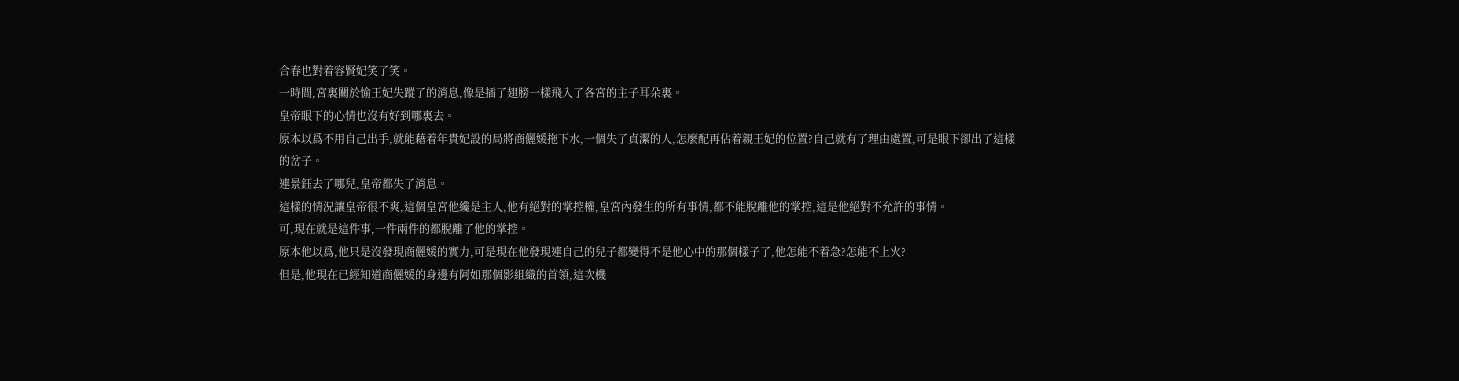合春也對着容賢妃笑了笑。
一時間,宮裏關於愉王妃失蹤了的消息,像是插了翅膀一樣飛入了各宮的主子耳朵裏。
皇帝眼下的心情也沒有好到哪裏去。
原本以爲不用自己出手,就能藉着年貴妃設的局將商儷媛拖下水,一個失了貞潔的人,怎麼配再佔着親王妃的位置?自己就有了理由處置,可是眼下卻出了這樣的岔子。
連景鈺去了哪兒,皇帝都失了消息。
這樣的情況讓皇帝很不爽,這個皇宮他纔是主人,他有絕對的掌控權,皇宮內發生的所有事情,都不能脫離他的掌控,這是他絕對不允許的事情。
可,現在就是這件事,一件兩件的都脫離了他的掌控。
原本他以爲,他只是沒發現商儷媛的實力,可是現在他發現連自己的兒子都變得不是他心中的那個樣子了,他怎能不着急?怎能不上火?
但是,他現在已經知道商儷媛的身邊有阿如那個影組織的首領,這次機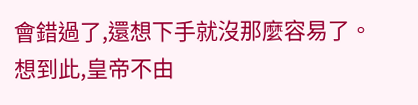會錯過了,還想下手就沒那麼容易了。
想到此,皇帝不由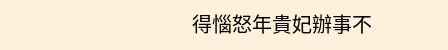得惱怒年貴妃辦事不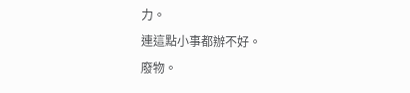力。
連這點小事都辦不好。
廢物。